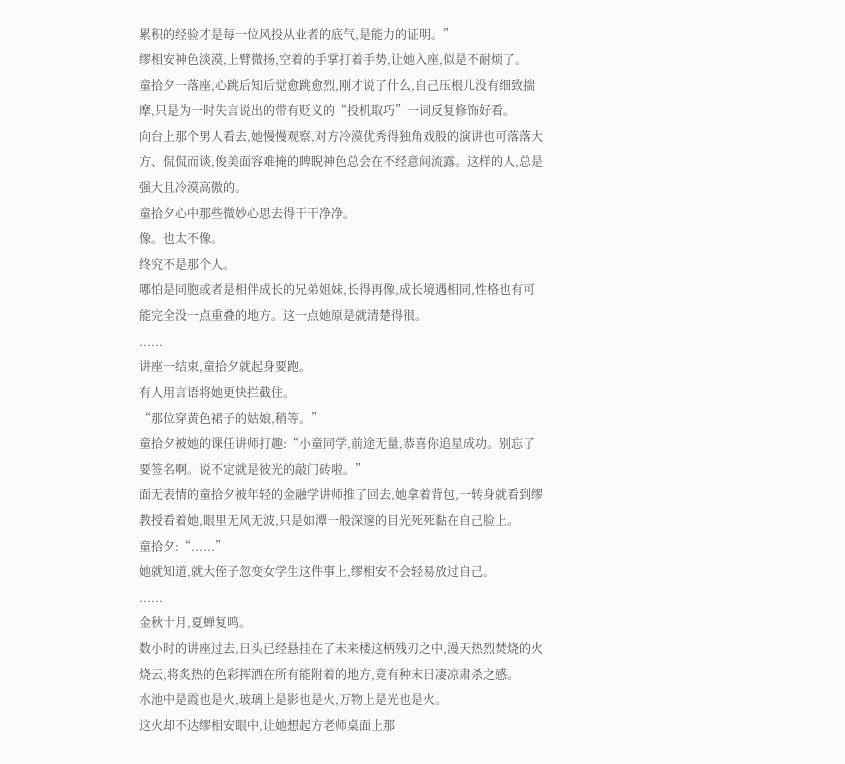累积的经验才是每一位风投从业者的底气,是能力的证明。”
缪相安神色淡漠,上臂微扬,空着的手掌打着手势,让她入座,似是不耐烦了。
童拾夕一落座,心跳后知后觉愈跳愈烈,刚才说了什么,自己压根儿没有细致揣摩,只是为一时失言说出的带有贬义的“投机取巧”一词反复修饰好看。
向台上那个男人看去,她慢慢观察,对方冷漠优秀得独角戏般的演讲也可落落大方、侃侃而谈,俊美面容难掩的睥睨神色总会在不经意间流露。这样的人,总是强大且冷漠高傲的。
童拾夕心中那些微妙心思去得干干净净。
像。也太不像。
终究不是那个人。
哪怕是同胞或者是相伴成长的兄弟姐妹,长得再像,成长境遇相同,性格也有可能完全没一点重叠的地方。这一点她原是就清楚得很。
......
讲座一结束,童拾夕就起身要跑。
有人用言语将她更快拦截住。
“那位穿黄色裙子的姑娘,稍等。”
童拾夕被她的课任讲师打趣:“小童同学,前途无量,恭喜你追星成功。别忘了要签名啊。说不定就是彼光的敲门砖啦。”
面无表情的童拾夕被年轻的金融学讲师推了回去,她拿着背包,一转身就看到缪教授看着她,眼里无风无波,只是如潭一般深邃的目光死死黏在自己脸上。
童拾夕:“......”
她就知道,就大侄子忽变女学生这件事上,缪相安不会轻易放过自己。
......
金秋十月,夏蝉复鸣。
数小时的讲座过去,日头已经悬挂在了未来楼这柄残刃之中,漫天热烈焚烧的火烧云,将炙热的色彩挥洒在所有能附着的地方,竟有种末日凄凉肃杀之感。
水池中是霞也是火,玻璃上是影也是火,万物上是光也是火。
这火却不达缪相安眼中,让她想起方老师桌面上那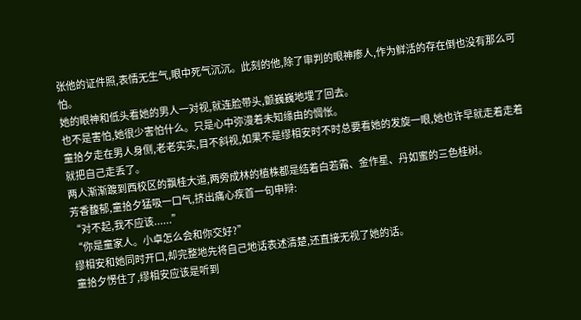张他的证件照,表情无生气,眼中死气沉沉。此刻的他,除了审判的眼神瘆人,作为鲜活的存在倒也没有那么可怕。
她的眼神和低头看她的男人一对视,就连脸带头,颤巍巍地埋了回去。
也不是害怕,她很少害怕什么。只是心中弥漫着未知缘由的惆怅。
童拾夕走在男人身侧,老老实实,目不斜视,如果不是缪相安时不时总要看她的发旋一眼,她也许早就走着走着就把自己走丢了。
两人渐渐踱到西校区的飘桂大道,两旁成林的植株都是结着白若霜、金作星、丹如蜜的三色桂树。
芳香馥郁,童拾夕猛吸一口气,挤出痛心疾首一句申辩:
“对不起,我不应该......”
“你是童家人。小卓怎么会和你交好?”
缪相安和她同时开口,却完整地先将自己地话表述清楚,还直接无视了她的话。
童拾夕愣住了,缪相安应该是听到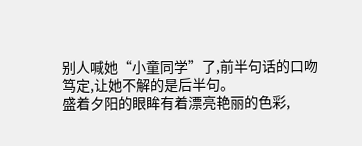别人喊她“小童同学”了,前半句话的口吻笃定,让她不解的是后半句。
盛着夕阳的眼眸有着漂亮艳丽的色彩,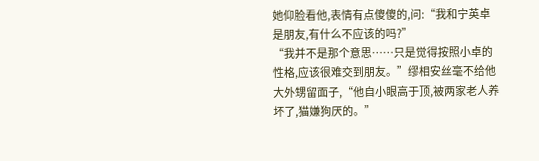她仰脸看他,表情有点傻傻的,问:“我和宁英卓是朋友,有什么不应该的吗?”
“我并不是那个意思……只是觉得按照小卓的性格,应该很难交到朋友。”缪相安丝毫不给他大外甥留面子,“他自小眼高于顶,被两家老人养坏了,猫嫌狗厌的。”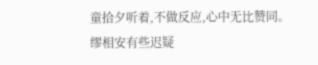童拾夕听着,不做反应,心中无比赞同。
缪相安有些迟疑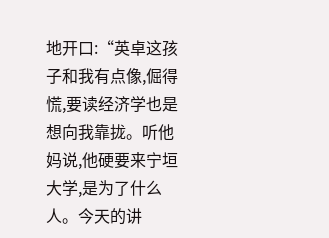地开口:“英卓这孩子和我有点像,倔得慌,要读经济学也是想向我靠拢。听他妈说,他硬要来宁垣大学,是为了什么人。今天的讲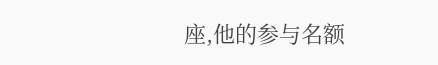座,他的参与名额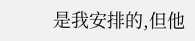是我安排的,但他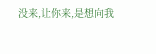没来,让你来,是想向我